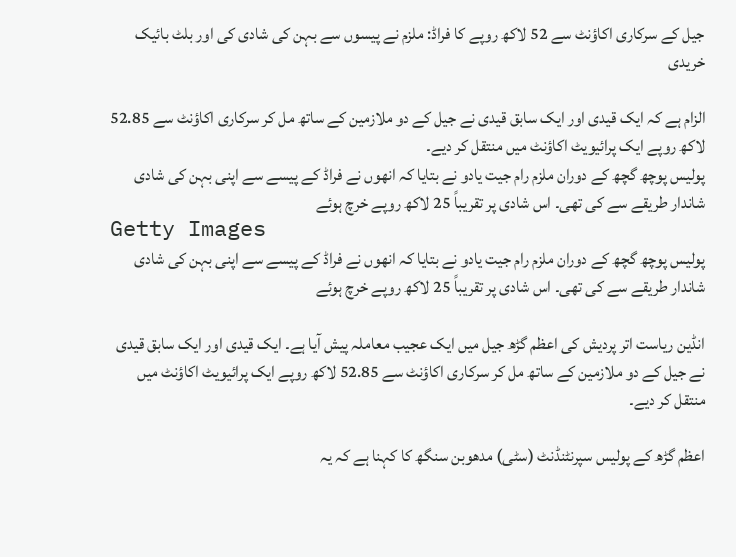جیل کے سرکاری اکاؤنٹ سے 52 لاکھ روپے کا فراڈ: ملزم نے پیسوں سے بہن کی شادی کی اور بلٹ بائیک خریدی

الزام ہے کہ ایک قیدی اور ایک سابق قیدی نے جیل کے دو ملازمین کے ساتھ مل کر سرکاری اکاؤنٹ سے 52.85 لاکھ روپے ایک پرائیویٹ اکاؤنٹ میں منتقل کر دیے۔
پولیس پوچھ گچھ کے دوران ملزم رام جیت یادو نے بتایا کہ انھوں نے فراڈ کے پیسے سے اپنی بہن کی شادی شاندار طریقے سے کی تھی۔ اس شادی پر تقریباً 25 لاکھ روپے خرچ ہوئے
Getty Images
پولیس پوچھ گچھ کے دوران ملزم رام جیت یادو نے بتایا کہ انھوں نے فراڈ کے پیسے سے اپنی بہن کی شادی شاندار طریقے سے کی تھی۔ اس شادی پر تقریباً 25 لاکھ روپے خرچ ہوئے

انڈین ریاست اتر پردیش کی اعظم گڑھ جیل میں ایک عجیب معاملہ پیش آیا ہے۔ ایک قیدی اور ایک سابق قیدی نے جیل کے دو ملازمین کے ساتھ مل کر سرکاری اکاؤنٹ سے 52.85 لاکھ روپے ایک پرائیویٹ اکاؤنٹ میں منتقل کر دیے۔

اعظم گڑھ کے پولیس سپرنٹنڈنٹ (سٹی) مدھوبن سنگھ کا کہنا ہے کہ یہ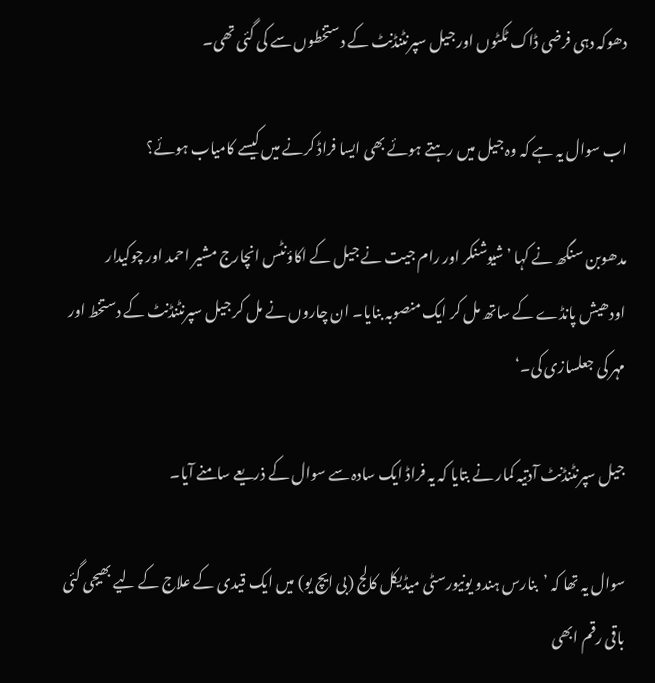دھوکہ دہی فرضی ڈاک ٹکٹوں اور جیل سپرنٹنڈنٹ کے دستخطوں سے کی گئی تھی۔

اب سوال یہ ہے کہ وہ جیل میں رہتے ہوئے بھی ایسا فراڈ کرنے میں کیسے کامیاب ہوئے؟

مدھوبن سنگھ نے کہا ’شیوشنکر اور رام جیت نے جیل کے اکاؤنٹس انچارج مشیر احمد اور چوکیدار اودھیش پانڈے کے ساتھ مل کر ایک منصوبہ بنایا۔ ان چاروں نے مل کر جیل سپرنٹنڈنٹ کے دستخط اور مہر کی جعلسازی کی۔‘

جیل سپرنٹنڈنٹ آدتیہ کمار نے بتایا کہ یہ فراڈ ایک سادہ سے سوال کے ذریعے سامنے آیا۔

سوال یہ تھا کہ ’بنارس ہندو یونیورسٹی میڈیکل کالج (بی ایچ یو) میں ایک قیدی کے علاج کے لیے بھیجی گئی باقی رقم ابھی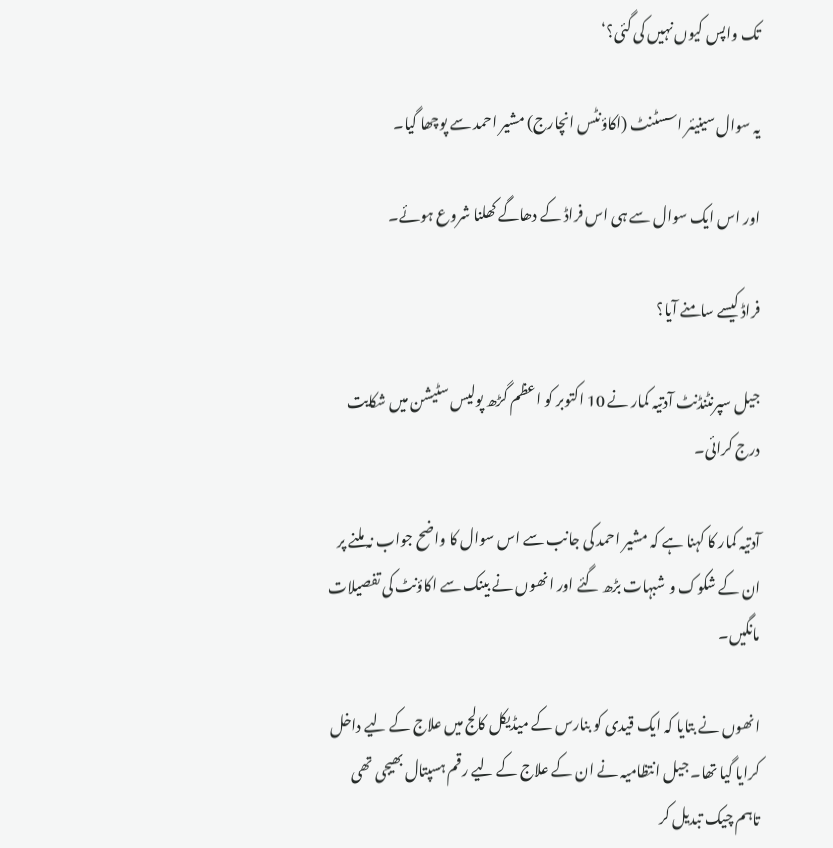تک واپس کیوں نہیں کی گئی؟‘

یہ سوال سینیئر اسسٹنٹ (اکاؤنٹس انچارج) مشیر احمد سے پوچھا گیا۔

اور اس ایک سوال سے ہی اس فراڈ کے دھاگے کھلنا شروع ہوئے۔

فراڈ کیسے سامنے آیا؟

جیل سپرنٹنڈنٹ آدتیہ کمار نے 10 اکتوبر کو اعظم گڑھ پولیس سٹیشن میں شکایت درج کرائی۔

آدتیہ کمار کا کہنا ہے کہ مشیر احمد کی جانب سے اس سوال کا واضح جواب نہ ملنے پر ان کے شکوک و شبہات بڑھ گئے اور انھوں نے بینک سے اکاؤنٹ کی تفصیلات مانگیں۔

انھوں نے بتایا کہ ایک قیدی کو بنارس کے میڈیکل کالج میں علاج کے لیے داخل کرایا گیا تھا۔ جیل انتظامیہ نے ان کے علاج کے لیے رقم ہسپتال بھیجی تھی تاہم چیک تبدیل کر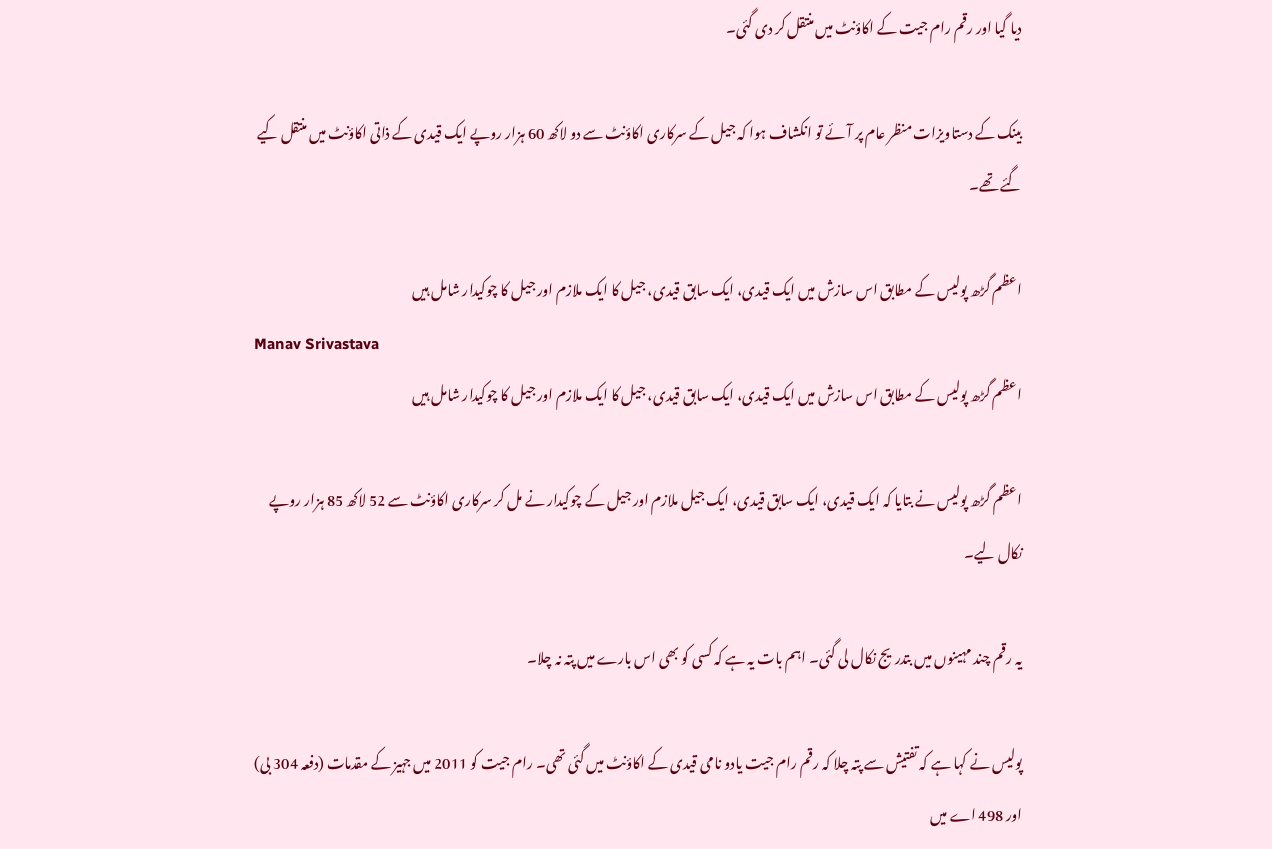دیا گیا اور رقم رام جیت کے اکاؤنٹ میں منتقل کر دی گئی۔

بینک کے دستاویزات منظر عام پر آئے تو انکشاف ہوا کہ جیل کے سرکاری اکاؤنٹ سے دو لاکھ 60 ہزار روپے ایک قیدی کے ذاتی اکاؤنٹ میں منتقل کیے گئے تھے۔

اعظم گڑھ پولیس کے مطابق اس سازش میں ایک قیدی، ایک سابق قیدی، جیل کا ایک ملازم اور جیل کا چوکیدار شامل ہیں
Manav Srivastava
اعظم گڑھ پولیس کے مطابق اس سازش میں ایک قیدی، ایک سابق قیدی، جیل کا ایک ملازم اور جیل کا چوکیدار شامل ہیں

اعظم گڑھ پولیس نے بتایا کہ ایک قیدی، ایک سابق قیدی، ایک جیل ملازم اور جیل کے چوکیدار نے مل کر سرکاری اکاؤنٹ سے 52 لاکھ 85 ہزار روپے نکال لیے۔

یہ رقم چند مہینوں میں بتدریج نکال لی گئی۔ اہم بات یہ ہے کہ کسی کو بھی اس بارے میں پتہ نہ چلا۔

پولیس نے کہا ہے کہ تفتیش سے پتہ چلا کہ رقم رام جیت یادو نامی قیدی کے اکاؤنٹ میں گئی تھی۔ رام جیت کو 2011 میں جہیز کے مقدمات (دفعہ 304 بی) اور 498 اے میں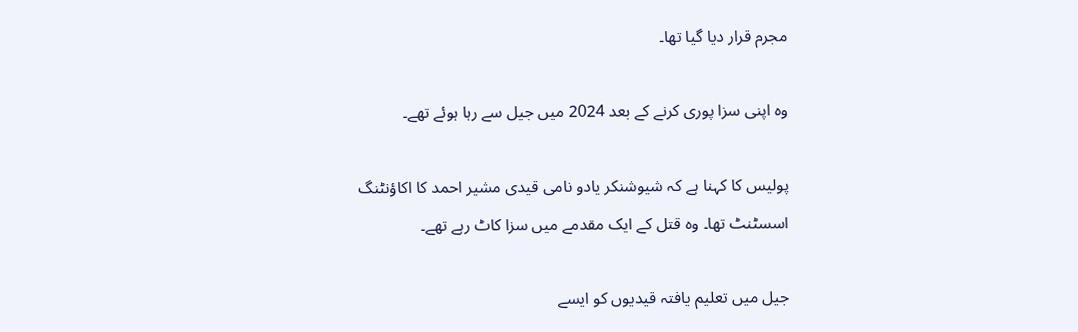مجرم قرار دیا گیا تھا۔

وہ اپنی سزا پوری کرنے کے بعد 2024 میں جیل سے رہا ہوئے تھے۔

پولیس کا کہنا ہے کہ شیوشنکر یادو نامی قیدی مشیر احمد کا اکاؤنٹنگ اسسٹنٹ تھا۔ وہ قتل کے ایک مقدمے میں سزا کاٹ رہے تھے۔

جیل میں تعلیم یافتہ قیدیوں کو ایسے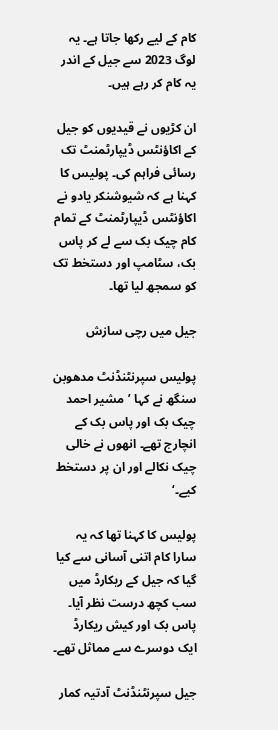کام کے لیے رکھا جاتا ہے۔ یہ لوگ 2023 سے جیل کے اندر یہ کام کر رہے ہیں۔

ان کڑیوں نے قیدیوں کو جیل کے اکاؤنٹس ڈیپارٹمنٹ تک رسائی فراہم کی۔ پولیس کا کہنا ہے کہ شیوشنکر یادو نے اکاؤنٹس ڈیپارٹمنٹ کے تمام کام چیک بک سے لے کر پاس بک، سٹامپ اور دستخط تک کو سمجھ لیا تھا۔

جیل میں رچی سازش

پولیس سپرنٹنڈنٹ مدھوبن سنگھ نے کہا ’مشیر احمد چیک بک اور پاس بک کے انچارج تھے۔ انھوں نے خالی چیک نکالے اور ان پر دستخط کیے۔‘

پولیس کا کہنا تھا کہ یہ سارا کام اتنی آسانی سے کیا گیا کہ جیل کے ریکارڈ میں سب کچھ درست نظر آیا۔ پاس بک اور کیش ریکارڈ ایک دوسرے سے مماثل تھے۔

جیل سپرنٹنڈنٹ آدتیہ کمار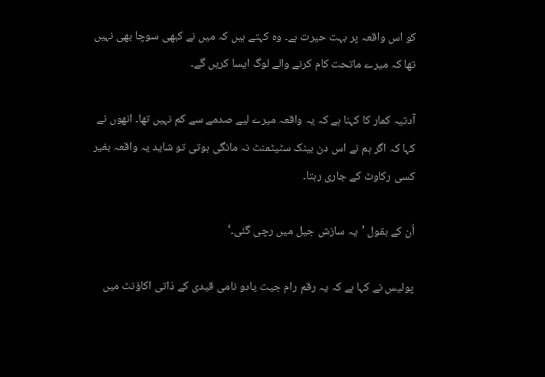کو اس واقعہ پر بہت حیرت ہے۔ وہ کہتے ہیں کہ میں نے کبھی سوچا بھی نہیں تھا کہ میرے ماتحت کام کرنے والے لوگ ایسا کریں گے۔

آدتیہ کمار کا کہنا ہے کہ یہ واقعہ میرے لیے صدمے سے کم نہیں تھا۔ انھوں نے کہا کہ اگر ہم نے اس دن بینک سٹیٹمنٹ نہ مانگی ہوتی تو شاید یہ واقعہ بغیر کسی رکاوٹ کے جاری رہتا۔

اُن کے بقول ’یہ سازش جیل میں رچی گئی۔‘

پولیس نے کہا ہے کہ یہ رقم رام جیت یادو نامی قیدی کے ذاتی اکاؤنٹ میں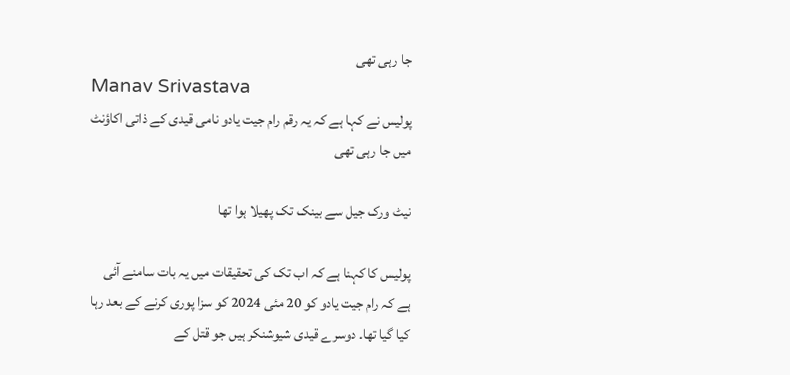جا رہی تھی
Manav Srivastava
پولیس نے کہا ہے کہ یہ رقم رام جیت یادو نامی قیدی کے ذاتی اکاؤنٹ میں جا رہی تھی

نیٹ ورک جیل سے بینک تک پھیلا ہوا تھا

پولیس کا کہنا ہے کہ اب تک کی تحقیقات میں یہ بات سامنے آئی ہے کہ رام جیت یادو کو 20 مئی 2024 کو سزا پوری کرنے کے بعد رہا کیا گیا تھا۔ دوسرے قیدی شیوشنکر ہیں جو قتل کے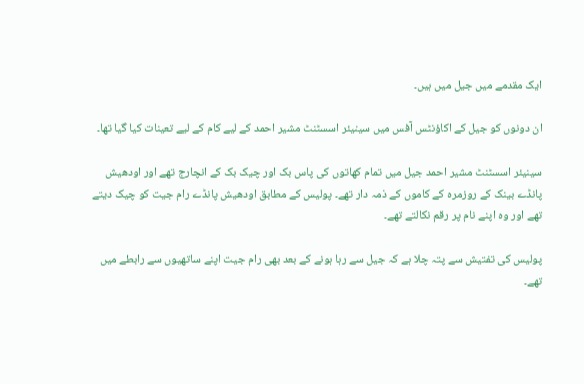ایک مقدمے میں جیل میں ہیں۔

ان دونوں کو جیل کے اکاؤنٹس آفس میں سینیئر اسسٹنٹ مشیر احمد کے لیے کام کے لیے تعینات کیا گیا تھا۔

سینیئر اسسٹنٹ مشیر احمد جیل میں تمام کھاتوں کی پاس بک اور چیک بک کے انچارج تھے اور اودھیش پانڈے بینک کے روزمرہ کے کاموں کے ذمہ دار تھے۔ پولیس کے مطابق اودھیش پانڈے رام جیت کو چیک دیتے تھے اور وہ اپنے نام پر رقم نکالتے تھے۔

پولیس کی تفتیش سے پتہ چلا ہے کہ جیل سے رہا ہونے کے بعد بھی رام جیت اپنے ساتھیوں سے رابطے میں تھے۔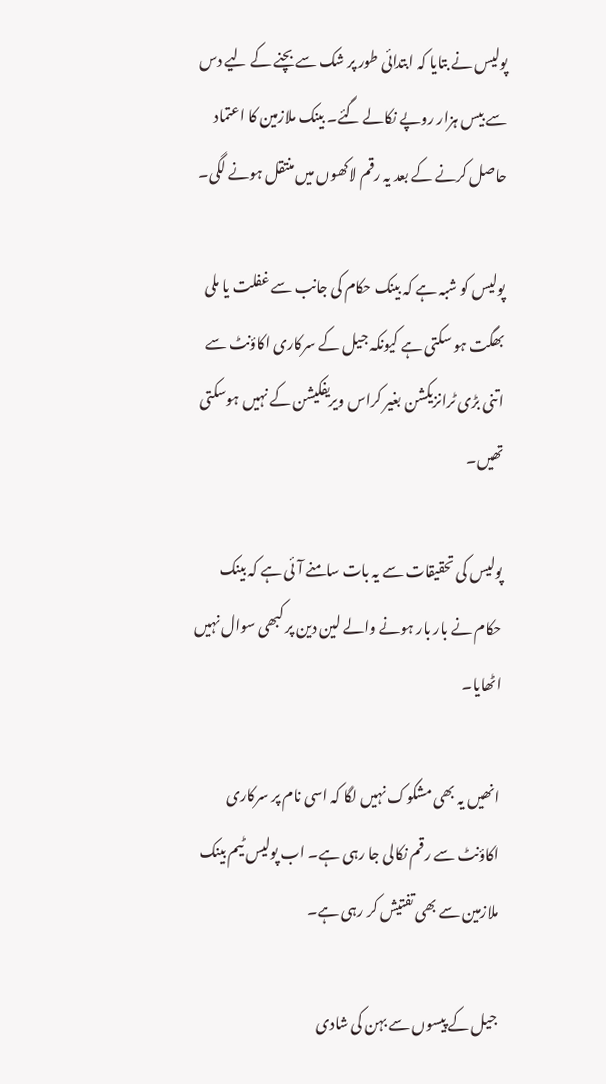پولیس نے بتایا کہ ابتدائی طور پر شک سے بچنے کے لیے دس سے بیس ہزار روپے نکالے گئے۔ بینک ملازمین کا اعتماد حاصل کرنے کے بعد یہ رقم لاکھوں میں منتقل ہونے لگی۔

پولیس کو شبہ ہے کہ بینک حکام کی جانب سے غفلت یا ملی بھگت ہو سکتی ہے کیونکہ جیل کے سرکاری اکاؤنٹ سے اتنی بڑی ٹرانزیکشن بغیر کراس ویریفکیشن کے نہیں ہوسکتی تھیں۔

پولیس کی تحقیقات سے یہ بات سامنے آئی ہے کہ بینک حکام نے بار بار ہونے والے لین دین پر کبھی سوال نہیں اٹھایا۔

انھیں یہ بھی مشکوک نہیں لگا کہ اسی نام پر سرکاری اکاؤنٹ سے رقم نکالی جا رہی ہے۔ اب پولیس ٹیم بینک ملازمین سے بھی تفتیش کر رہی ہے۔

جیل کے پیسوں سے بہن کی شادی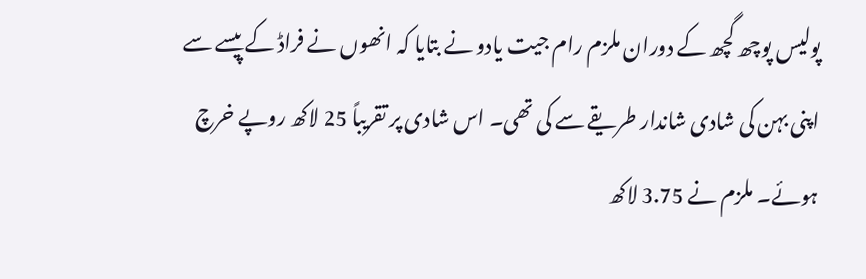پولیس پوچھ گچھ کے دوران ملزم رام جیت یادو نے بتایا کہ انھوں نے فراڈ کے پیسے سے اپنی بہن کی شادی شاندار طریقے سے کی تھی۔ اس شادی پر تقریباً 25 لاکھ روپے خرچ ہوئے۔ ملزم نے 3.75 لاکھ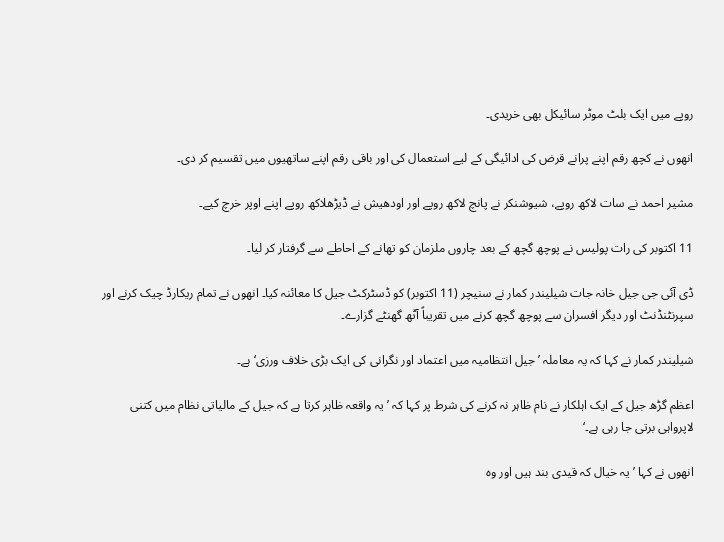روپے میں ایک بلٹ موٹر سائیکل بھی خریدی۔

انھوں نے کچھ رقم اپنے پرانے قرض کی ادائیگی کے لیے استعمال کی اور باقی رقم اپنے ساتھیوں میں تقسیم کر دی۔

مشیر احمد نے سات لاکھ روپے، شیوشنکر نے پانچ لاکھ روپے اور اودھیش نے ڈیڑھلاکھ روپے اپنے اوپر خرچ کیے۔

11 اکتوبر کی رات پولیس نے پوچھ گچھ کے بعد چاروں ملزمان کو تھانے کے احاطے سے گرفتار کر لیا۔

ڈی آئی جی جیل خانہ جات شیلیندر کمار نے سنیچر (11 اکتوبر) کو ڈسٹرکٹ جیل کا معائنہ کیا۔ انھوں نے تمام ریکارڈ چیک کرنے اور سپرنٹنڈنٹ اور دیگر افسران سے پوچھ گچھ کرنے میں تقریباً آٹھ گھنٹے گزارے۔

شیلیندر کمار نے کہا کہ یہ معاملہ ’جیل انتظامیہ میں اعتماد اور نگرانی کی ایک بڑی خلاف ورزی‘ ہے۔

اعظم گڑھ جیل کے ایک اہلکار نے نام ظاہر نہ کرنے کی شرط پر کہا کہ ’یہ واقعہ ظاہر کرتا ہے کہ جیل کے مالیاتی نظام میں کتنی لاپرواہی برتی جا رہی ہے۔‘

انھوں نے کہا ’یہ خیال کہ قیدی بند ہیں اور وہ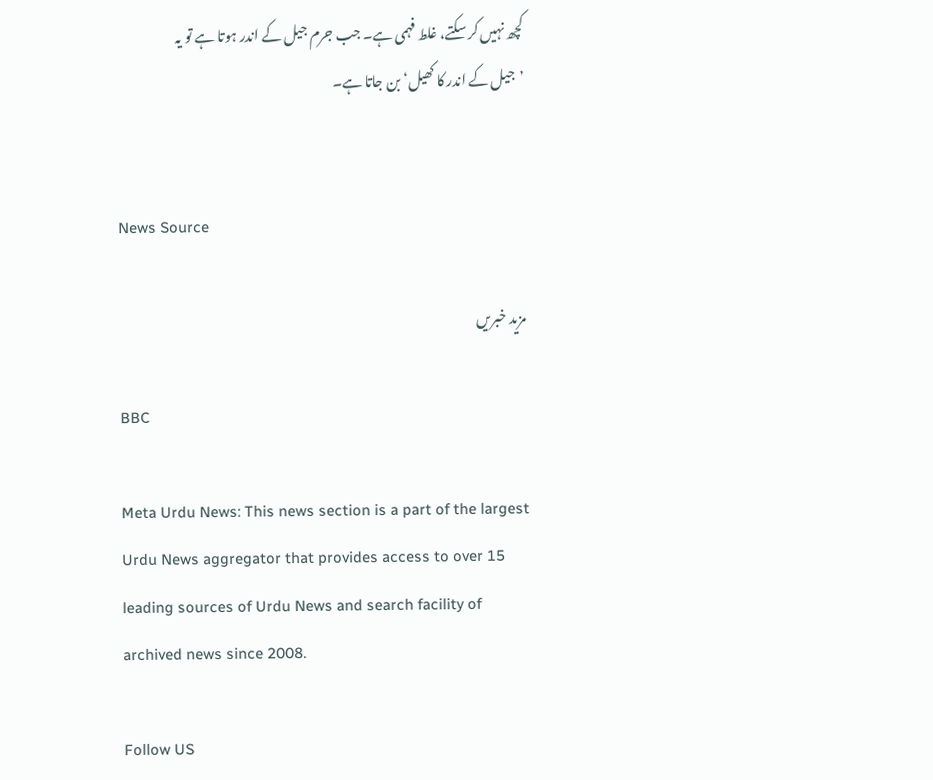کچھ نہیں کر سکتے، غلط فہمی ہے۔ جب جرم جیل کے اندر ہوتا ہے تو یہ ’جیل کے اندر کا کھیل‘ بن جاتا ہے۔


News Source

مزید خبریں

BBC

Meta Urdu News: This news section is a part of the largest Urdu News aggregator that provides access to over 15 leading sources of Urdu News and search facility of archived news since 2008.

Follow US